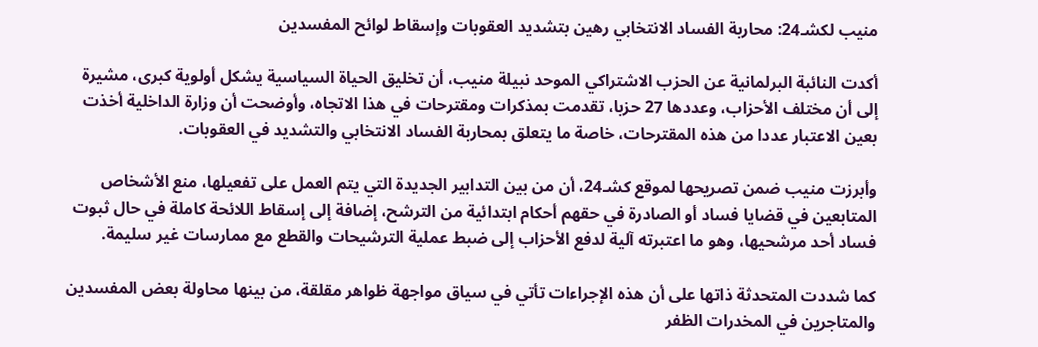منيب لكشـ24: محاربة الفساد الانتخابي رهين بتشديد العقوبات وإسقاط لوائح المفسدين

أكدت النائبة البرلمانية عن الحزب الاشتراكي الموحد نبيلة منيب، أن تخليق الحياة السياسية يشكل أولوية كبرى، مشيرة إلى أن مختلف الأحزاب، وعددها 27 حزبا، تقدمت بمذكرات ومقترحات في هذا الاتجاه، وأوضحت أن وزارة الداخلية أخذت بعين الاعتبار عددا من هذه المقترحات، خاصة ما يتعلق بمحاربة الفساد الانتخابي والتشديد في العقوبات.

وأبرزت منيب ضمن تصريحها لموقع كشـ24، أن من بين التدابير الجديدة التي يتم العمل على تفعيلها، منع الأشخاص المتابعين في قضايا فساد أو الصادرة في حقهم أحكام ابتدائية من الترشح، إضافة إلى إسقاط اللائحة كاملة في حال ثبوت فساد أحد مرشحيها، وهو ما اعتبرته آلية لدفع الأحزاب إلى ضبط عملية الترشيحات والقطع مع ممارسات غير سليمة.

كما شددت المتحدثة ذاتها على أن هذه الإجراءات تأتي في سياق مواجهة ظواهر مقلقة، من بينها محاولة بعض المفسدين والمتاجرين في المخدرات الظفر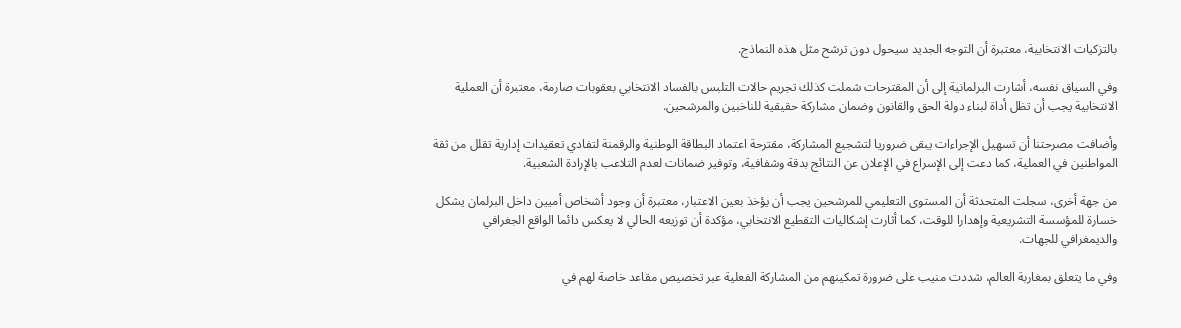بالتزكيات الانتخابية، معتبرة أن التوجه الجديد سيحول دون ترشح مثل هذه النماذج.

وفي السياق نفسه، أشارت البرلمانية إلى أن المقترحات شملت كذلك تجريم حالات التلبس بالفساد الانتخابي بعقوبات صارمة، معتبرة أن العملية الانتخابية يجب أن تظل أداة لبناء دولة الحق والقانون وضمان مشاركة حقيقية للناخبين والمرشحين.

وأضافت مصرحتنا أن تسهيل الإجراءات يبقى ضروريا لتشجيع المشاركة، مقترحة اعتماد البطاقة الوطنية والرقمنة لتفادي تعقيدات إدارية تقلل من ثقة المواطنين في العملية، كما دعت إلى الإسراع في الإعلان عن النتائج بدقة وشفافية، وتوفير ضمانات لعدم التلاعب بالإرادة الشعبية.

من جهة أخرى، سجلت المتحدثة أن المستوى التعليمي للمرشحين يجب أن يؤخذ بعين الاعتبار، معتبرة أن وجود أشخاص أميين داخل البرلمان يشكل خسارة للمؤسسة التشريعية وإهدارا للوقت، كما أثارت إشكاليات التقطيع الانتخابي، مؤكدة أن توزيعه الحالي لا يعكس دائما الواقع الجغرافي والديمغرافي للجهات.

وفي ما يتعلق بمغاربة العالم، شددت منيب على ضرورة تمكينهم من المشاركة الفعلية عبر تخصيص مقاعد خاصة لهم في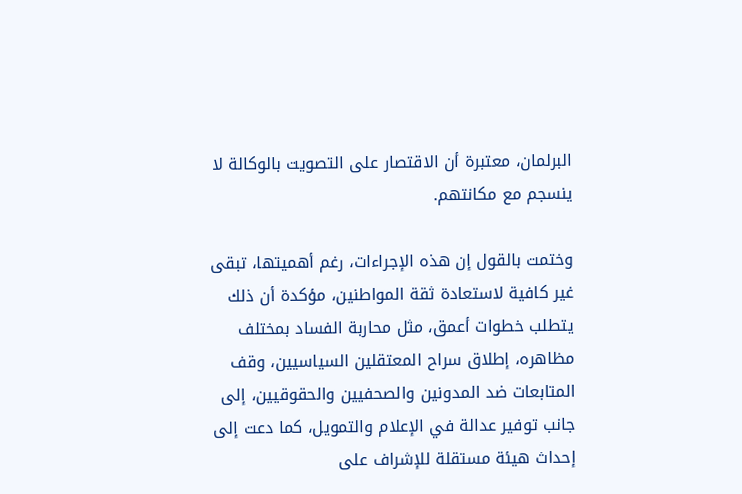البرلمان، معتبرة أن الاقتصار على التصويت بالوكالة لا ينسجم مع مكانتهم.

وختمت بالقول إن هذه الإجراءات، رغم أهميتها، تبقى غير كافية لاستعادة ثقة المواطنين، مؤكدة أن ذلك يتطلب خطوات أعمق، مثل محاربة الفساد بمختلف مظاهره، إطلاق سراح المعتقلين السياسيين، وقف المتابعات ضد المدونين والصحفيين والحقوقيين، إلى جانب توفير عدالة في الإعلام والتمويل، كما دعت إلى إحداث هيئة مستقلة للإشراف على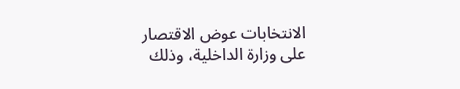الانتخابات عوض الاقتصار على وزارة الداخلية، وذلك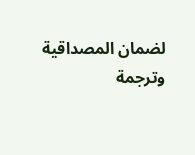لضمان المصداقية وترجمة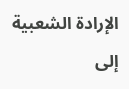الإرادة الشعبية إلى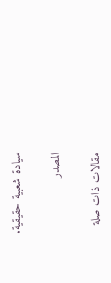سيادة شعبية حقيقية.

المصدر

مقالات ذات صلة